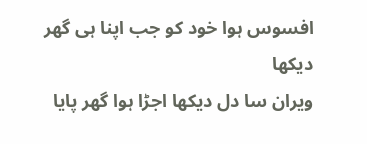افسوس ہوا خود کو جب اپنا ہی گھر دیکھا
ویران سا دل دیکھا اجڑا ہوا گھر پایا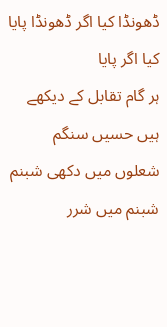ڈھونڈا کیا اگر ڈھونڈا پایا کیا اگر پایا
ہر گام تقابل کے دیکھے ہیں حسیں سنگم
شعلوں میں دکھی شبنم شبنم میں شرر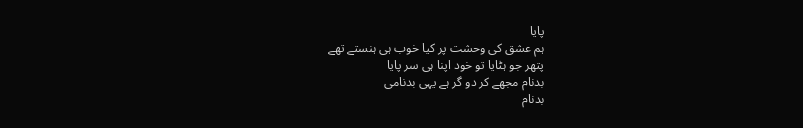پایا
ہم عشق کی وحشت پر کیا خوب ہی ہنستے تھے
پتھر جو ہٹایا تو خود اپنا ہی سر پایا
بدنام مجھے کر دو گر ہے یہی بدنامی
بدنام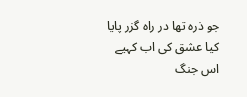جو ذرہ تھا در راہ گزر پایا
کیا عشق کی اب کہیے اس جنگ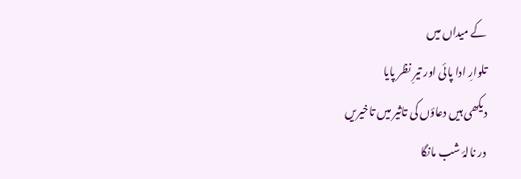کے میداں میں
تلوارِ ادا پائی اور تیرِ نظر پایا
دیکھی ہیں دعاؤں کی تاثیر میں تاخیریں
در نالۂ شب مانگا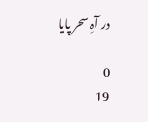در آہِ سحر پایا

0
19